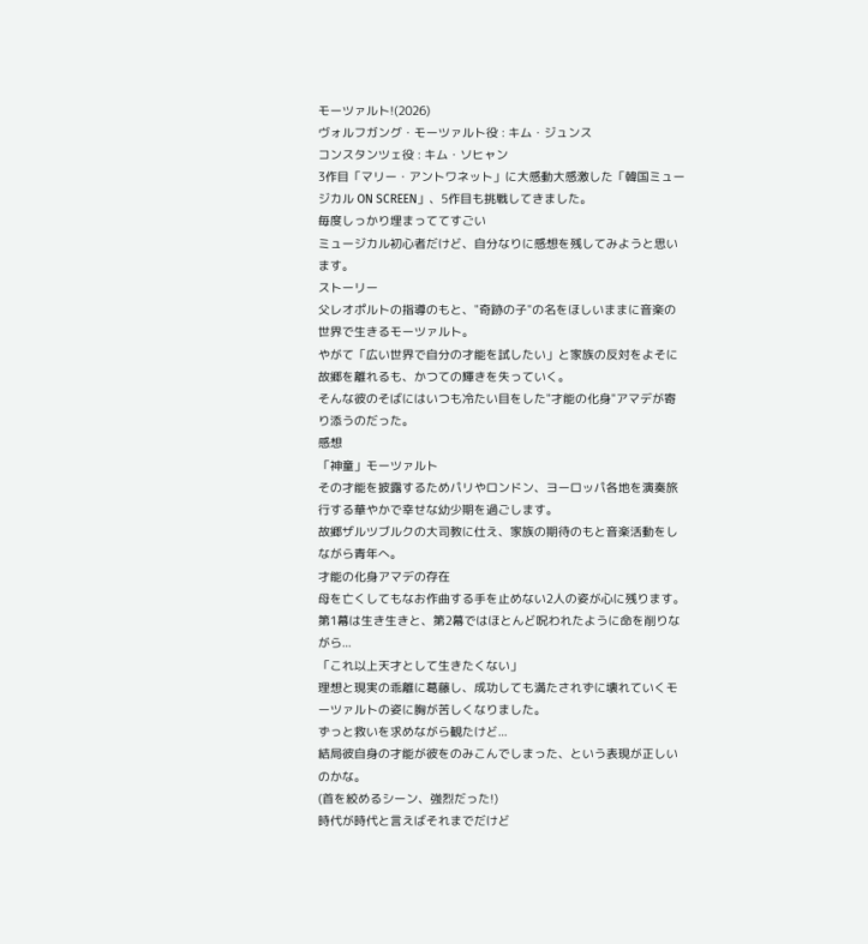モーツァルト!(2026)
ヴォルフガング・モーツァルト役 : キム・ジュンス
コンスタンツェ役 : キム・ソヒャン
3作目「マリー・アントワネット」に大感動大感激した「韓国ミュージカル ON SCREEN」、5作目も挑戦してきました。
毎度しっかり埋まっててすごい
ミュージカル初心者だけど、自分なりに感想を残してみようと思います。
ストーリー
父レオポルトの指導のもと、"奇跡の子"の名をほしいままに音楽の世界で生きるモーツァルト。
やがて「広い世界で自分の才能を試したい」と家族の反対をよそに故郷を離れるも、かつての輝きを失っていく。
そんな彼のそばにはいつも冷たい目をした"才能の化身"アマデが寄り添うのだった。
感想
「神童」モーツァルト
その才能を披露するためパリやロンドン、ヨーロッパ各地を演奏旅行する華やかで幸せな幼少期を過ごします。
故郷ザルツブルクの大司教に仕え、家族の期待のもと音楽活動をしながら青年へ。
才能の化身アマデの存在
母を亡くしてもなお作曲する手を止めない2人の姿が心に残ります。
第1幕は生き生きと、第2幕ではほとんど呪われたように命を削りながら...
「これ以上天才として生きたくない」
理想と現実の乖離に葛藤し、成功しても満たされずに壊れていくモーツァルトの姿に胸が苦しくなりました。
ずっと救いを求めながら観たけど...
結局彼自身の才能が彼をのみこんでしまった、という表現が正しいのかな。
(首を絞めるシーン、強烈だった!)
時代が時代と言えばそれまでだけど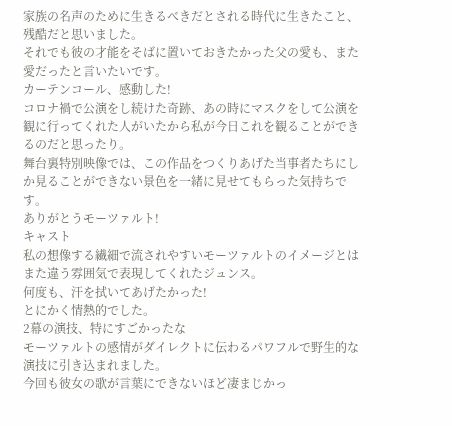家族の名声のために生きるべきだとされる時代に生きたこと、残酷だと思いました。
それでも彼の才能をそばに置いておきたかった父の愛も、また愛だったと言いたいです。
カーテンコール、感動した!
コロナ禍で公演をし続けた奇跡、あの時にマスクをして公演を観に行ってくれた人がいたから私が今日これを観ることができるのだと思ったり。
舞台裏特別映像では、この作品をつくりあげた当事者たちにしか見ることができない景色を一緒に見せてもらった気持ちです。
ありがとうモーツァルト!
キャスト
私の想像する繊細で流されやすいモーツァルトのイメージとはまた違う雰囲気で表現してくれたジュンス。
何度も、汗を拭いてあげたかった!
とにかく情熱的でした。
2幕の演技、特にすごかったな
モーツァルトの感情がダイレクトに伝わるパワフルで野生的な演技に引き込まれました。
今回も彼女の歌が言葉にできないほど凄まじかっ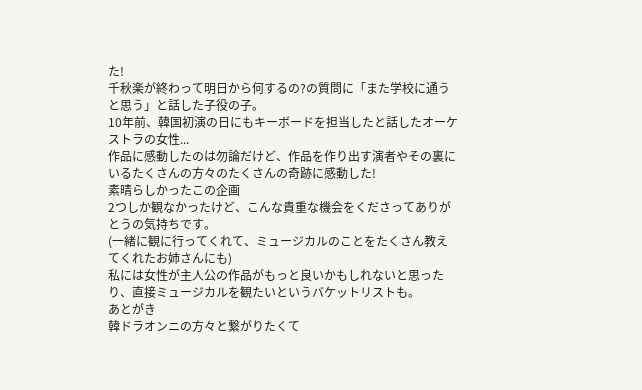た!
千秋楽が終わって明日から何するの?の質問に「また学校に通うと思う」と話した子役の子。
10年前、韓国初演の日にもキーボードを担当したと話したオーケストラの女性...
作品に感動したのは勿論だけど、作品を作り出す演者やその裏にいるたくさんの方々のたくさんの奇跡に感動した!
素晴らしかったこの企画
2つしか観なかったけど、こんな貴重な機会をくださってありがとうの気持ちです。
(一緒に観に行ってくれて、ミュージカルのことをたくさん教えてくれたお姉さんにも)
私には女性が主人公の作品がもっと良いかもしれないと思ったり、直接ミュージカルを観たいというバケットリストも。
あとがき
韓ドラオンニの方々と繋がりたくて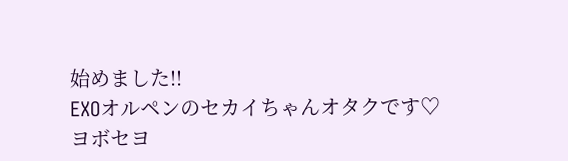始めました!!
EXOオルペンのセカイちゃんオタクです♡
ヨボセヨ